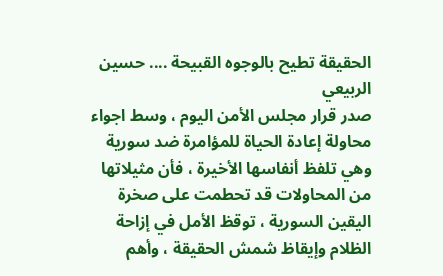الحقيقة تطيح بالوجوه القبيحة .... حسين الربيعي
صدر قرار مجلس الأمن اليوم ، وسط اجواء محاولة إعادة الحياة للمؤامرة ضد سورية وهي تلفظ أنفاسها الأخيرة ، فأن مثيلاتها من المحاولات قد تحطمت على صخرة اليقين السورية ، توقظ الأمل في إزاحة الظلام وإيقاظ شمش الحقيقة ، وأهم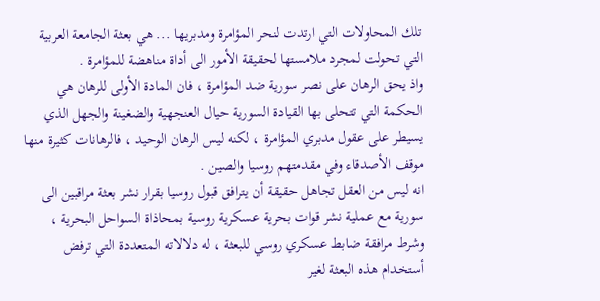تلك المحاولات التي ارتدت لنحر المؤامرة ومدبريها ... هي بعثة الجامعة العربية التي تحولت لمجرد ملامستها لحقيقة الأمور الى أداة مناهضة للمؤامرة .
واذ يحق الرهان على نصر سورية ضد المؤامرة ، فان المادة الأولى للرهان هي الحكمة التي تتحلى بها القيادة السورية حيال العنجهية والضغينة والجهل الذي يسيطر على عقول مدبري المؤامرة ، لكنه ليس الرهان الوحيد ، فالرهانات كثيرة منها موقف الأصدقاء وفي مقدمتهم روسيا والصين .
انه ليس من العقل تجاهل حقيقة أن يترافق قبول روسيا بقرار نشر بعثة مراقبين الى سورية مع عملية نشر قوات بحرية عسكرية روسية بمحاذاة السواحل البحرية ، وشرط مرافقة ضابط عسكري روسي للبعثة ، له دلالاته المتعددة التي ترفض أستخدام هذه البعثة لغير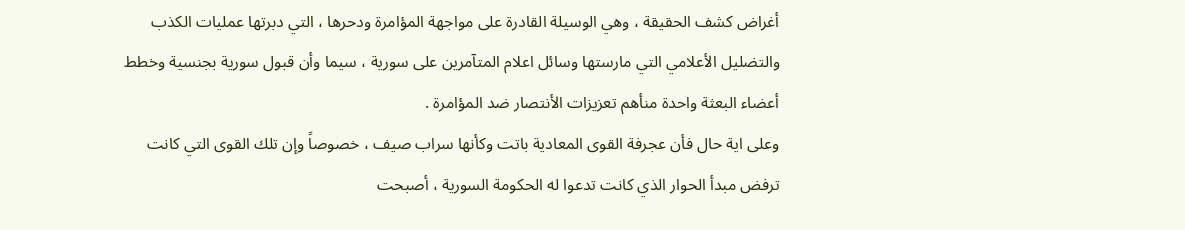أغراض كشف الحقيقة ، وهي الوسيلة القادرة على مواجهة المؤامرة ودحرها ، التي دبرتها عمليات الكذب والتضليل الأعلامي التي مارستها وسائل اعلام المتآمرين على سورية ، سيما وأن قبول سورية بجنسية وخطط أعضاء البعثة واحدة منأهم تعزيزات الأنتصار ضد المؤامرة .
وعلى اية حال فأن عجرفة القوى المعادية باتت وكأنها سراب صيف ، خصوصاً وإن تلك القوى التي كانت ترفض مبدأ الحوار الذي كانت تدعوا له الحكومة السورية ، أصبحت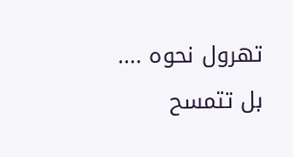تهرول نحوه .... بل تتمسح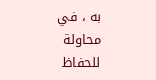به ، في محاولة للحفاظ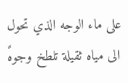على ماء الوجه الذي تحول الى مياه ثقيلة تلطخ وجوهً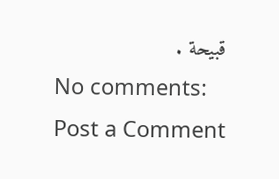قبيحة .
No comments:
Post a Comment